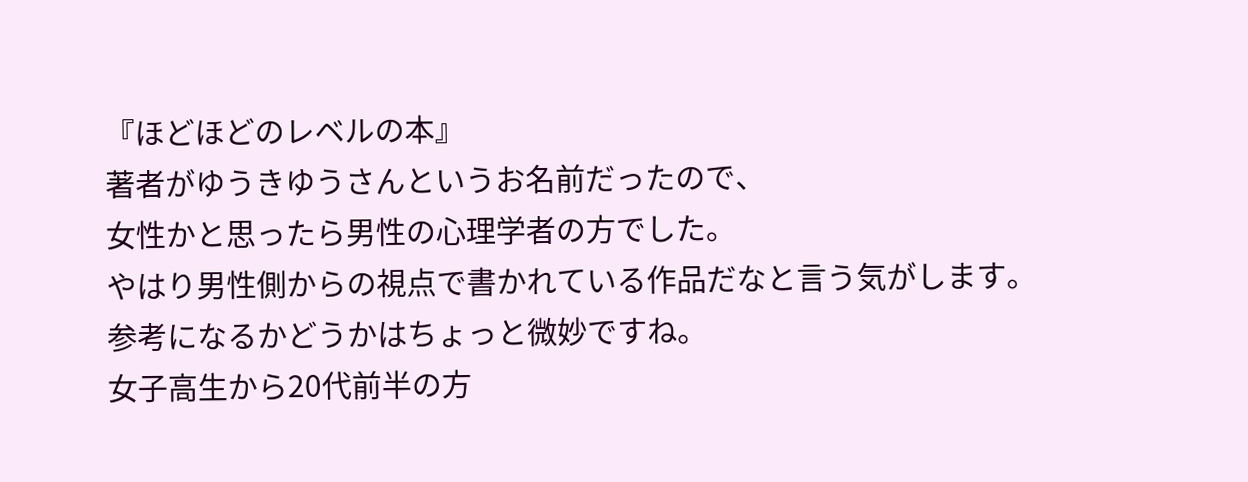『ほどほどのレベルの本』
著者がゆうきゆうさんというお名前だったので、
女性かと思ったら男性の心理学者の方でした。
やはり男性側からの視点で書かれている作品だなと言う気がします。
参考になるかどうかはちょっと微妙ですね。
女子高生から20代前半の方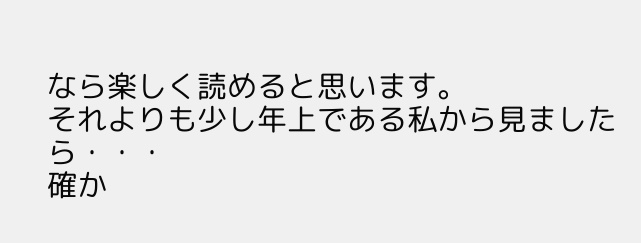なら楽しく読めると思います。
それよりも少し年上である私から見ましたら・・・
確か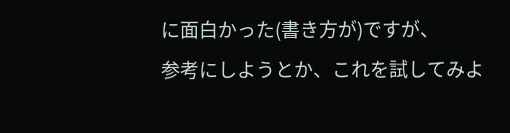に面白かった(書き方が)ですが、
参考にしようとか、これを試してみよ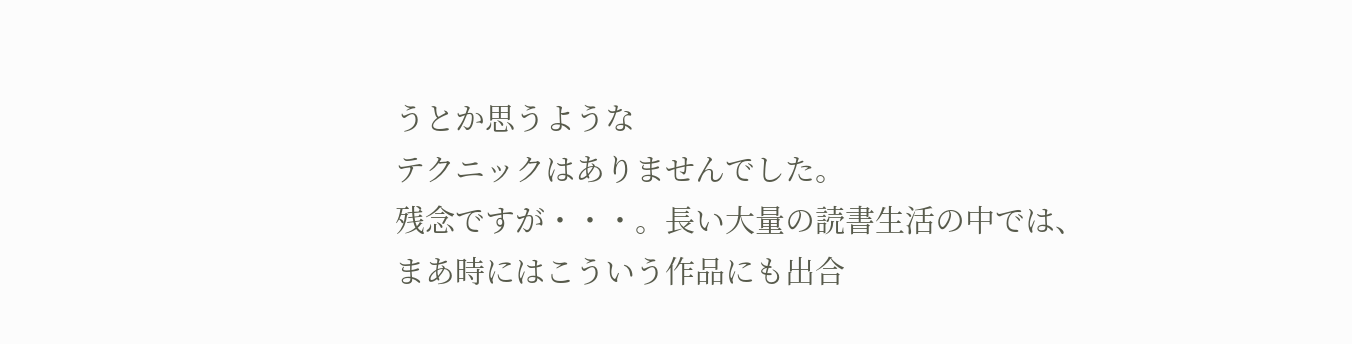うとか思うような
テクニックはありませんでした。
残念ですが・・・。長い大量の読書生活の中では、
まあ時にはこういう作品にも出合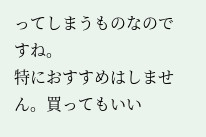ってしまうものなのですね。
特におすすめはしません。買ってもいい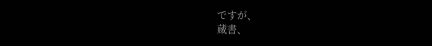ですが、
蔵書、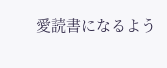愛読書になるよう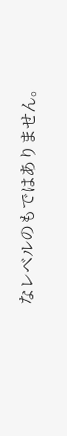なレベルのもではありません。